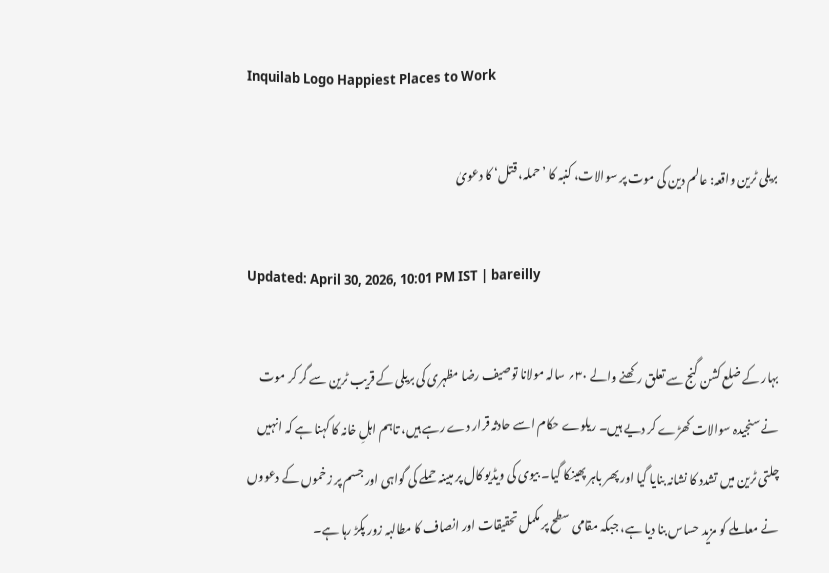Inquilab Logo Happiest Places to Work

بریلی ٹرین واقعہ: عالم دین کی موت پر سوالات، کنبہ کا ’حملہ، قتل‘ کا دعویٰ

Updated: April 30, 2026, 10:01 PM IST | bareilly

بہار کے ضلع کشن گنج سے تعلق رکھنے والے ۳۰؍ سالہ مولانا توصیف رضا مظہری کی بریلی کے قریب ٹرین سے گر کر موت نے سنجیدہ سوالات کھڑے کر دیے ہیں۔ ریلوے حکام اسے حادثہ قرار دے رہے ہیں، تاہم اہلِ خانہ کا کہنا ہے کہ انہیں چلتی ٹرین میں تشدد کا نشانہ بنایا گیا اور پھر باہر پھینکا گیا۔ بیوی کی ویڈیو کال پر مبینہ حملے کی گواہی اور جسم پر زخموں کے دعووں نے معاملے کو مزید حساس بنا دیا ہے، جبکہ مقامی سطح پر مکمل تحقیقات اور انصاف کا مطالبہ زور پکڑ رہا ہے۔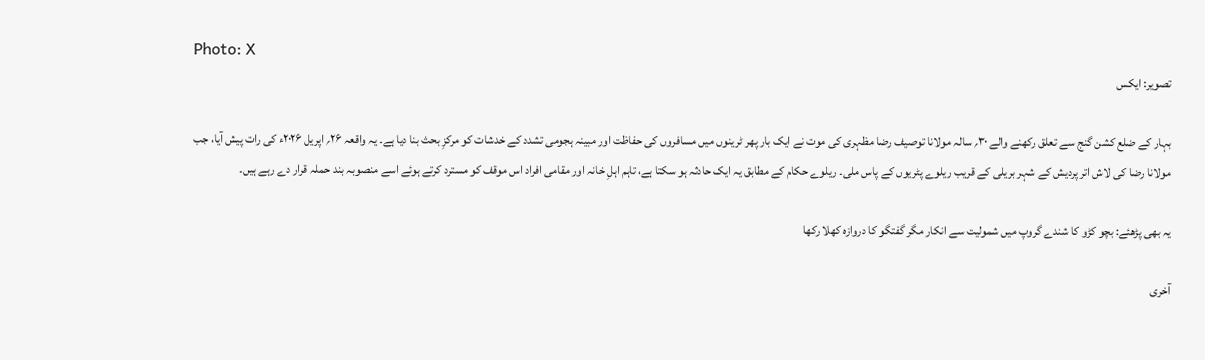Photo: X
تصویر: ایکس

بہار کے ضلع کشن گنج سے تعلق رکھنے والے ۳۰؍ سالہ مولانا توصیف رضا مظہری کی موت نے ایک بار پھر ٹرینوں میں مسافروں کی حفاظت اور مبینہ ہجومی تشدد کے خدشات کو مرکزِ بحث بنا دیا ہے۔ یہ واقعہ ۲۶؍ اپریل ۲۰۲۶ء کی رات پیش آیا، جب مولانا رضا کی لاش اتر پردیش کے شہر بریلی کے قریب ریلوے پٹریوں کے پاس ملی۔ ریلوے حکام کے مطابق یہ ایک حادثہ ہو سکتا ہے، تاہم اہلِ خانہ اور مقامی افراد اس موقف کو مسترد کرتے ہوئے اسے منصوبہ بند حملہ قرار دے رہے ہیں۔

یہ بھی پڑھئے: بچو کڑو کا شندے گروپ میں شمولیت سے انکار مگر گفتگو کا دروازہ کھلا رکھا

آخری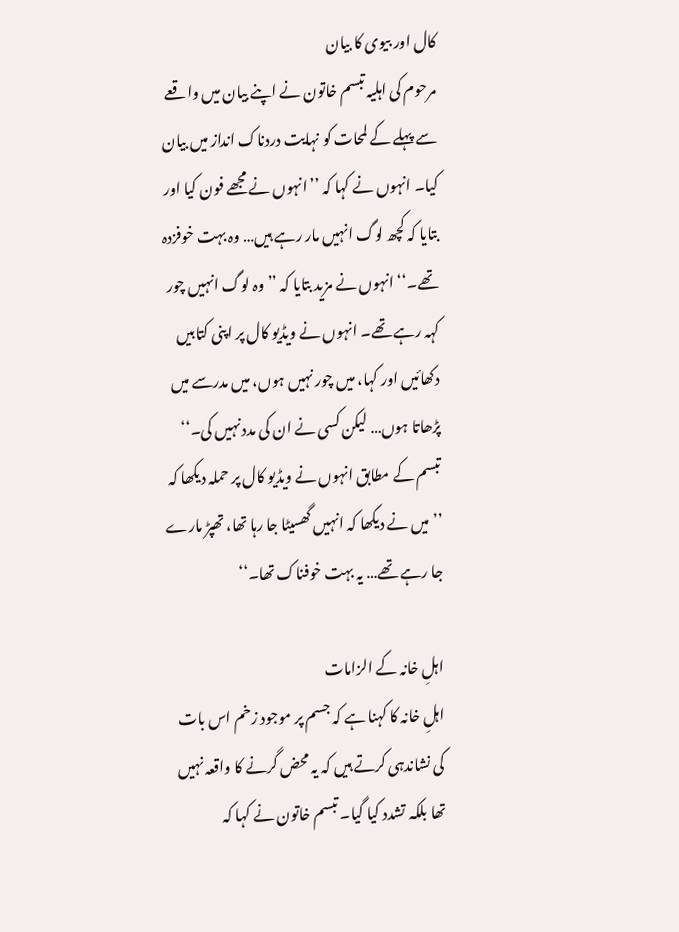کال اور بیوی کا بیان
مرحوم کی اہلیہ تبسم خاتون نے اپنے بیان میں واقعے سے پہلے کے لمحات کو نہایت دردناک انداز میں بیان کیا۔ انہوں نے کہا کہ ’’انہوں نے مجھے فون کیا اور بتایا کہ کچھ لوگ انہیں مار رہے ہیں… وہ بہت خوفزدہ تھے۔‘‘ انہوں نے مزید بتایا کہ ’’وہ لوگ انہیں چور کہہ رہے تھے۔ انہوں نے ویڈیو کال پر اپنی کتابیں دکھائیں اور کہا، میں چور نہیں ہوں، میں مدرسے میں پڑھاتا ہوں… لیکن کسی نے ان کی مدد نہیں کی۔‘‘ تبسم کے مطابق انہوں نے ویڈیو کال پر حملہ دیکھا کہ ’’میں نے دیکھا کہ انہیں گھسیٹا جا رہا تھا، تھپڑ مارے جا رہے تھے… یہ بہت خوفناک تھا۔‘‘

اہلِ خانہ کے الزامات
اہلِ خانہ کا کہنا ہے کہ جسم پر موجود زخم اس بات کی نشاندہی کرتے ہیں کہ یہ محض گرنے کا واقعہ نہیں تھا بلکہ تشدد کیا گیا۔ تبسم خاتون نے کہا کہ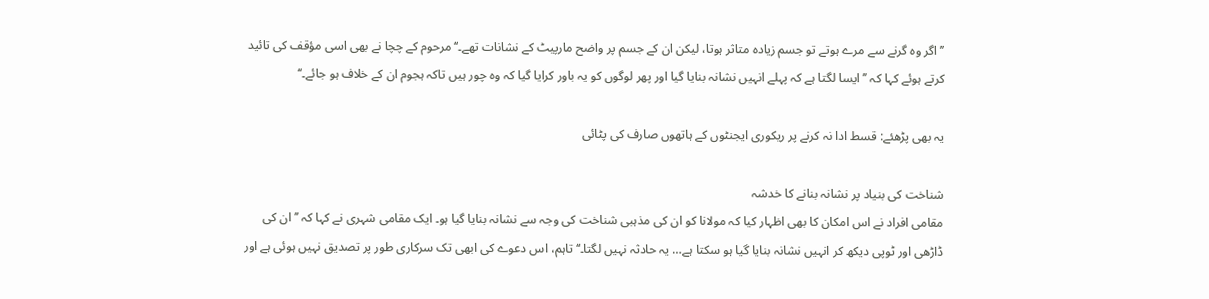’’اگر وہ گرنے سے مرے ہوتے تو جسم زیادہ متاثر ہوتا، لیکن ان کے جسم پر واضح مارپیٹ کے نشانات تھے۔‘‘ مرحوم کے چچا نے بھی اسی مؤقف کی تائید کرتے ہوئے کہا کہ ’’ایسا لگتا ہے کہ پہلے انہیں نشانہ بنایا گیا اور پھر لوگوں کو یہ باور کرایا گیا کہ وہ چور ہیں تاکہ ہجوم ان کے خلاف ہو جائے۔‘‘

یہ بھی پڑھئے: قسط ادا نہ کرنے پر ریکوری ایجنٹوں کے ہاتھوں صارف کی پٹائی

شناخت کی بنیاد پر نشانہ بنانے کا خدشہ
مقامی افراد نے اس امکان کا بھی اظہار کیا کہ مولانا کو ان کی مذہبی شناخت کی وجہ سے نشانہ بنایا گیا ہو۔ ایک مقامی شہری نے کہا کہ ’’ان کی ڈاڑھی اور ٹوپی دیکھ کر انہیں نشانہ بنایا گیا ہو سکتا ہے… یہ حادثہ نہیں لگتا۔‘‘ تاہم، اس دعوے کی ابھی تک سرکاری طور پر تصدیق نہیں ہوئی ہے اور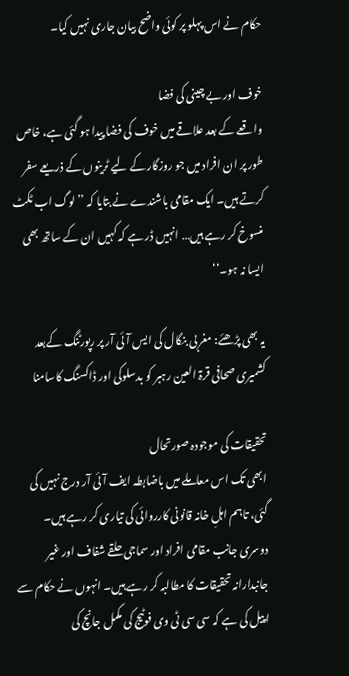حکام نے اس پہلو پر کوئی واضح بیان جاری نہیں کیا۔

خوف اور بے چینی کی فضا
واقعے کے بعد علاقے میں خوف کی فضا پیدا ہو گئی ہے، خاص طور پر ان افراد میں جو روزگار کے لیے ٹرینوں کے ذریعے سفر کرتے ہیں۔ ایک مقامی باشندے نے بتایا کہ ’’لوگ اب ٹکٹ منسوخ کر رہے ہیں… انہیں ڈر ہے کہ کہیں ان کے ساتھ بھی ایسا نہ ہو۔‘‘

یہ بھی پڑھئے: مغربی بنگال کی ایس آئی آر پر رپورٹنگ کےبعد کشمیری صحافی قرۃ العین رہبر کو بدسلوکی اور ڈاکسنگ کاسامنا

تحقیقات کی موجودہ صورتحال
ابھی تک اس معاملے میں باضابطہ ایف آئی آر درج نہیں کی گئی، تاہم اہلِ خانہ قانونی کارروائی کی تیاری کر رہے ہیں۔ دوسری جانب مقامی افراد اور سماجی حلقے شفاف اور غیر جانبدارانہ تحقیقات کا مطالبہ کر رہے ہیں۔ انہوں نے حکام سے اپیل کی ہے کہ سی سی ٹی وی فوٹیج کی مکمل جانچ کی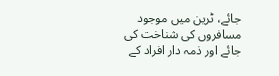جائے، ٹرین میں موجود مسافروں کی شناخت کی جائے اور ذمہ دار افراد کے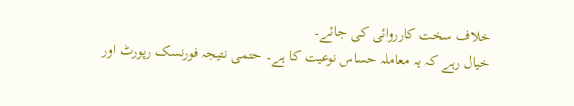خلاف سخت کارروائی کی جائے۔
خیال رہے کہ یہ معاملہ حساس نوعیت کا ہے۔ حتمی نتیجہ فورنسک رپورٹ اور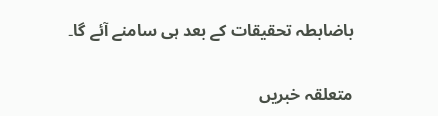باضابطہ تحقیقات کے بعد ہی سامنے آئے گا۔

متعلقہ خبریں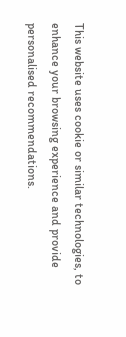This website uses cookie or similar technologies, to enhance your browsing experience and provide personalised recommendations.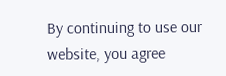By continuing to use our website, you agree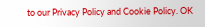to our Privacy Policy and Cookie Policy. OK